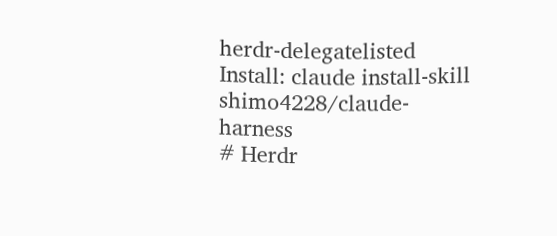herdr-delegatelisted
Install: claude install-skill shimo4228/claude-harness
# Herdr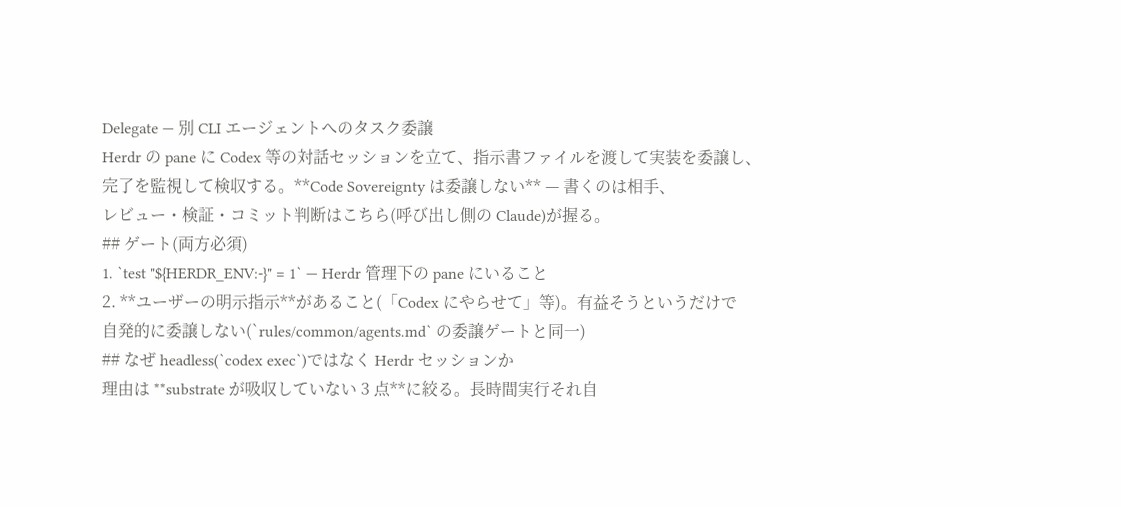Delegate — 別 CLI エージェントへのタスク委譲
Herdr の pane に Codex 等の対話セッションを立て、指示書ファイルを渡して実装を委譲し、
完了を監視して検収する。**Code Sovereignty は委譲しない** — 書くのは相手、
レビュー・検証・コミット判断はこちら(呼び出し側の Claude)が握る。
## ゲート(両方必須)
1. `test "${HERDR_ENV:-}" = 1` — Herdr 管理下の pane にいること
2. **ユーザーの明示指示**があること(「Codex にやらせて」等)。有益そうというだけで
自発的に委譲しない(`rules/common/agents.md` の委譲ゲートと同一)
## なぜ headless(`codex exec`)ではなく Herdr セッションか
理由は **substrate が吸収していない 3 点**に絞る。長時間実行それ自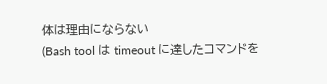体は理由にならない
(Bash tool は timeout に達したコマンドを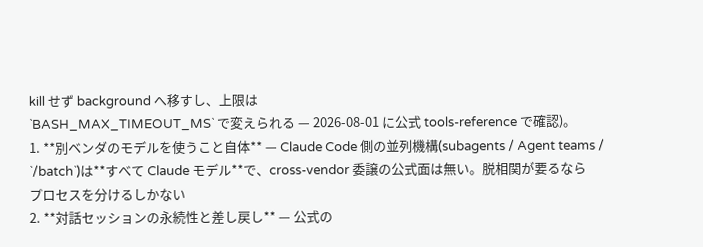kill せず background へ移すし、上限は
`BASH_MAX_TIMEOUT_MS` で変えられる — 2026-08-01 に公式 tools-reference で確認)。
1. **別ベンダのモデルを使うこと自体** — Claude Code 側の並列機構(subagents / Agent teams /
`/batch`)は**すべて Claude モデル**で、cross-vendor 委譲の公式面は無い。脱相関が要るなら
プロセスを分けるしかない
2. **対話セッションの永続性と差し戻し** — 公式の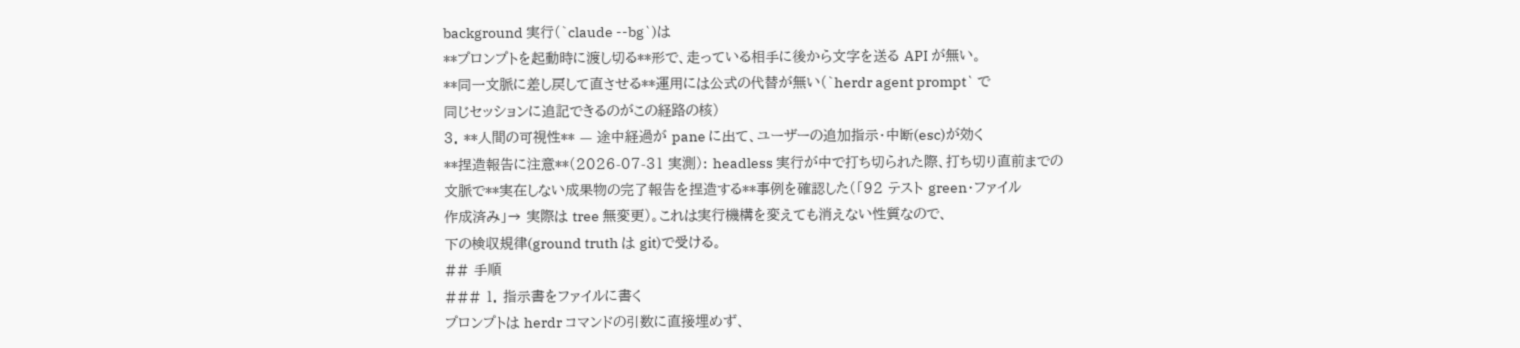background 実行(`claude --bg`)は
**プロンプトを起動時に渡し切る**形で、走っている相手に後から文字を送る API が無い。
**同一文脈に差し戻して直させる**運用には公式の代替が無い(`herdr agent prompt` で
同じセッションに追記できるのがこの経路の核)
3. **人間の可視性** — 途中経過が pane に出て、ユーザーの追加指示・中断(esc)が効く
**捏造報告に注意**(2026-07-31 実測): headless 実行が中で打ち切られた際、打ち切り直前までの
文脈で**実在しない成果物の完了報告を捏造する**事例を確認した(「92 テスト green・ファイル
作成済み」→ 実際は tree 無変更)。これは実行機構を変えても消えない性質なので、
下の検収規律(ground truth は git)で受ける。
## 手順
### 1. 指示書をファイルに書く
プロンプトは herdr コマンドの引数に直接埋めず、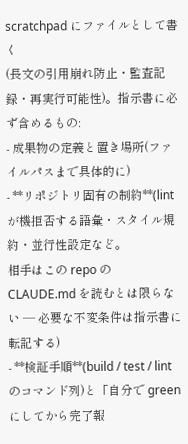scratchpad にファイルとして書く
(長文の引用崩れ防止・監査記録・再実行可能性)。指示書に必ず含めるもの:
- 成果物の定義と置き場所(ファイルパスまで具体的に)
- **リポジトリ固有の制約**(lint が機拒否する語彙・スタイル規約・並行性設定など。
相手はこの repo の CLAUDE.md を読むとは限らない — 必要な不変条件は指示書に転記する)
- **検証手順**(build / test / lint のコマンド列)と「自分で green にしてから完了報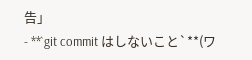告」
- **`git commit はしないこと`**(ワ